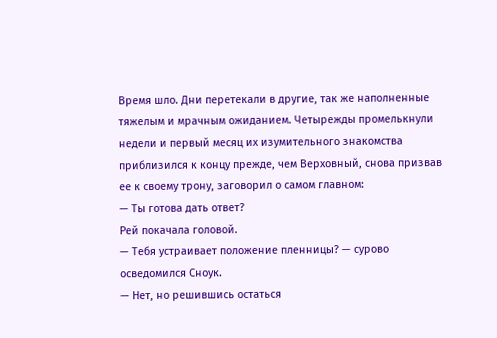Время шло. Дни перетекали в другие, так же наполненные тяжелым и мрачным ожиданием. Четырежды промелькнули недели и первый месяц их изумительного знакомства приблизился к концу прежде, чем Верховный, снова призвав ее к своему трону, заговорил о самом главном:
— Ты готова дать ответ?
Рей покачала головой.
— Тебя устраивает положение пленницы? — сурово осведомился Сноук.
— Нет, но решившись остаться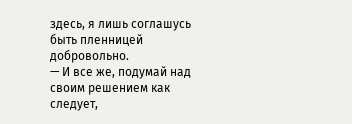здесь, я лишь соглашусь быть пленницей добровольно.
— И все же, подумай над своим решением как следует,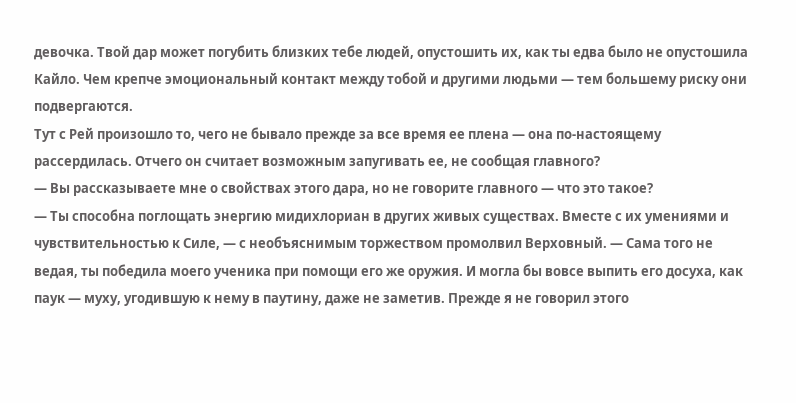девочка. Твой дар может погубить близких тебе людей, опустошить их, как ты едва было не опустошила Кайло. Чем крепче эмоциональный контакт между тобой и другими людьми — тем большему риску они подвергаются.
Тут с Рей произошло то, чего не бывало прежде за все время ее плена — она по-настоящему рассердилась. Отчего он считает возможным запугивать ее, не сообщая главного?
— Вы рассказываете мне о свойствах этого дара, но не говорите главного — что это такое?
— Ты способна поглощать энергию мидихлориан в других живых существах. Вместе с их умениями и чувствительностью к Силе, — с необъяснимым торжеством промолвил Верховный. — Сама того не ведая, ты победила моего ученика при помощи его же оружия. И могла бы вовсе выпить его досуха, как паук — муху, угодившую к нему в паутину, даже не заметив. Прежде я не говорил этого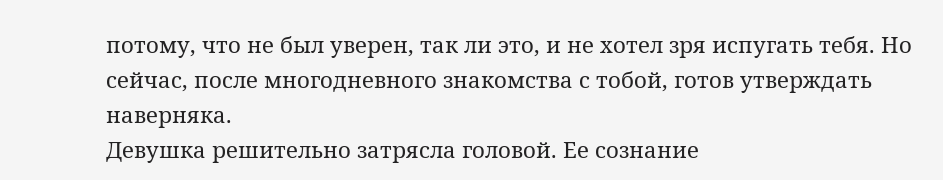потому, что не был уверен, так ли это, и не хотел зря испугать тебя. Но сейчас, после многодневного знакомства с тобой, готов утверждать наверняка.
Девушка решительно затрясла головой. Ее сознание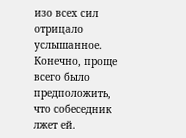изо всех сил отрицало услышанное. Конечно, проще всего было предположить, что собеседник лжет ей.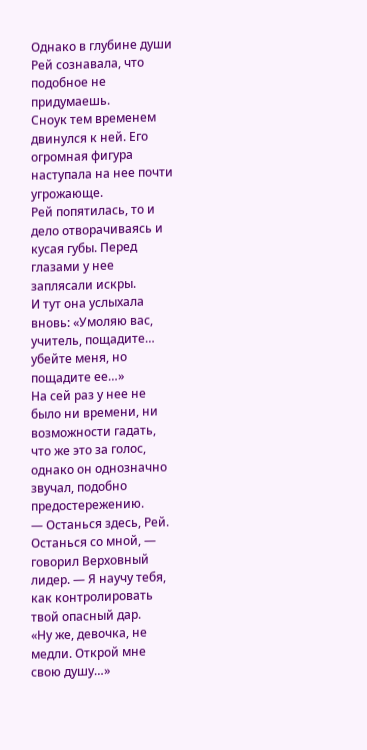Однако в глубине души Рей сознавала, что подобное не придумаешь.
Сноук тем временем двинулся к ней. Его огромная фигура наступала на нее почти угрожающе.
Рей попятилась, то и дело отворачиваясь и кусая губы. Перед глазами у нее заплясали искры.
И тут она услыхала вновь: «Умоляю вас, учитель, пощадите… убейте меня, но пощадите ее…»
На сей раз у нее не было ни времени, ни возможности гадать, что же это за голос, однако он однозначно звучал, подобно предостережению.
— Останься здесь, Рей. Останься со мной, — говорил Верховный лидер. — Я научу тебя, как контролировать твой опасный дар.
«Ну же, девочка, не медли. Открой мне свою душу…»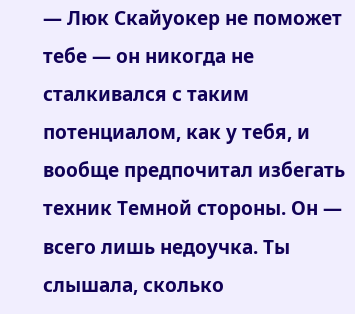— Люк Скайуокер не поможет тебе — он никогда не сталкивался с таким потенциалом, как у тебя, и вообще предпочитал избегать техник Темной стороны. Он — всего лишь недоучка. Ты слышала, сколько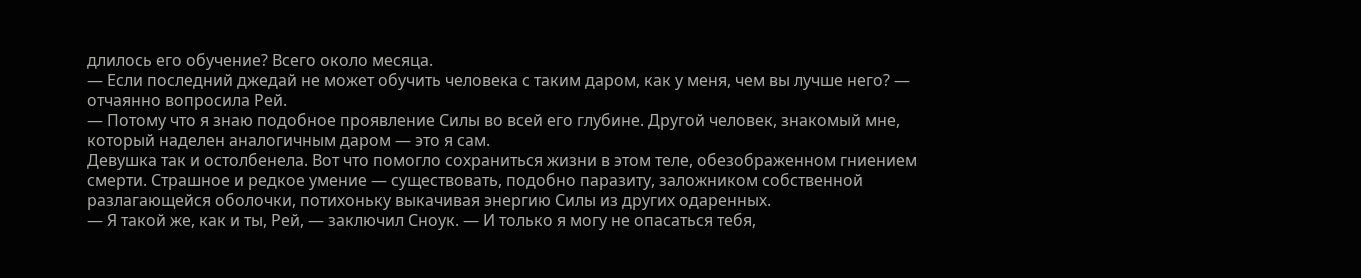длилось его обучение? Всего около месяца.
— Если последний джедай не может обучить человека с таким даром, как у меня, чем вы лучше него? — отчаянно вопросила Рей.
— Потому что я знаю подобное проявление Силы во всей его глубине. Другой человек, знакомый мне, который наделен аналогичным даром — это я сам.
Девушка так и остолбенела. Вот что помогло сохраниться жизни в этом теле, обезображенном гниением смерти. Страшное и редкое умение — существовать, подобно паразиту, заложником собственной разлагающейся оболочки, потихоньку выкачивая энергию Силы из других одаренных.
— Я такой же, как и ты, Рей, — заключил Сноук. — И только я могу не опасаться тебя,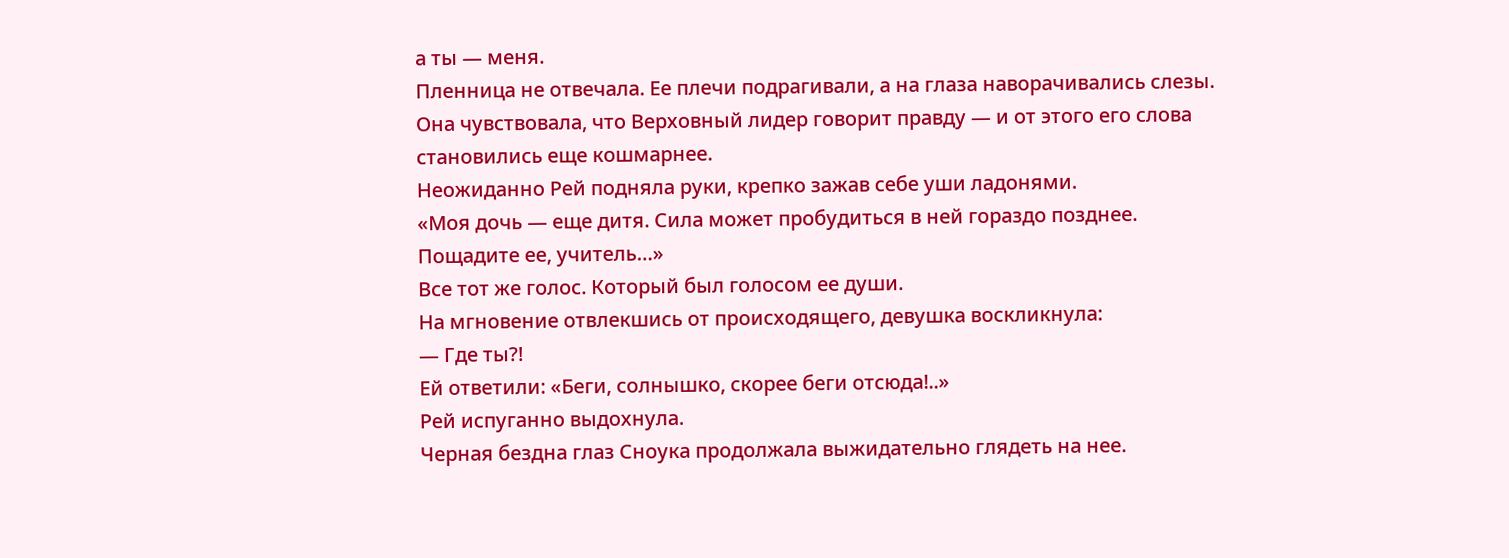а ты — меня.
Пленница не отвечала. Ее плечи подрагивали, а на глаза наворачивались слезы. Она чувствовала, что Верховный лидер говорит правду — и от этого его слова становились еще кошмарнее.
Неожиданно Рей подняла руки, крепко зажав себе уши ладонями.
«Моя дочь — еще дитя. Сила может пробудиться в ней гораздо позднее. Пощадите ее, учитель…»
Все тот же голос. Который был голосом ее души.
На мгновение отвлекшись от происходящего, девушка воскликнула:
— Где ты?!
Ей ответили: «Беги, солнышко, скорее беги отсюда!..»
Рей испуганно выдохнула.
Черная бездна глаз Сноука продолжала выжидательно глядеть на нее.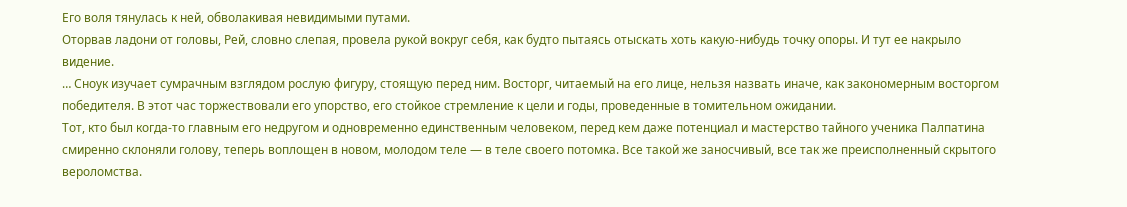Его воля тянулась к ней, обволакивая невидимыми путами.
Оторвав ладони от головы, Рей, словно слепая, провела рукой вокруг себя, как будто пытаясь отыскать хоть какую-нибудь точку опоры. И тут ее накрыло видение.
… Сноук изучает сумрачным взглядом рослую фигуру, стоящую перед ним. Восторг, читаемый на его лице, нельзя назвать иначе, как закономерным восторгом победителя. В этот час торжествовали его упорство, его стойкое стремление к цели и годы, проведенные в томительном ожидании.
Тот, кто был когда-то главным его недругом и одновременно единственным человеком, перед кем даже потенциал и мастерство тайного ученика Палпатина смиренно склоняли голову, теперь воплощен в новом, молодом теле — в теле своего потомка. Все такой же заносчивый, все так же преисполненный скрытого вероломства.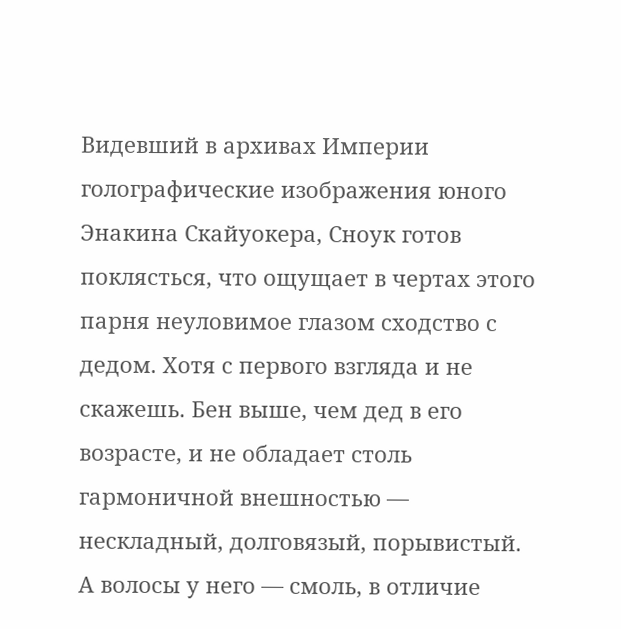Видевший в архивах Империи голографические изображения юного Энакина Скайуокера, Сноук готов поклясться, что ощущает в чертах этого парня неуловимое глазом сходство с дедом. Хотя с первого взгляда и не скажешь. Бен выше, чем дед в его возрасте, и не обладает столь гармоничной внешностью — нескладный, долговязый, порывистый. А волосы у него — смоль, в отличие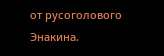от русоголового Энакина.